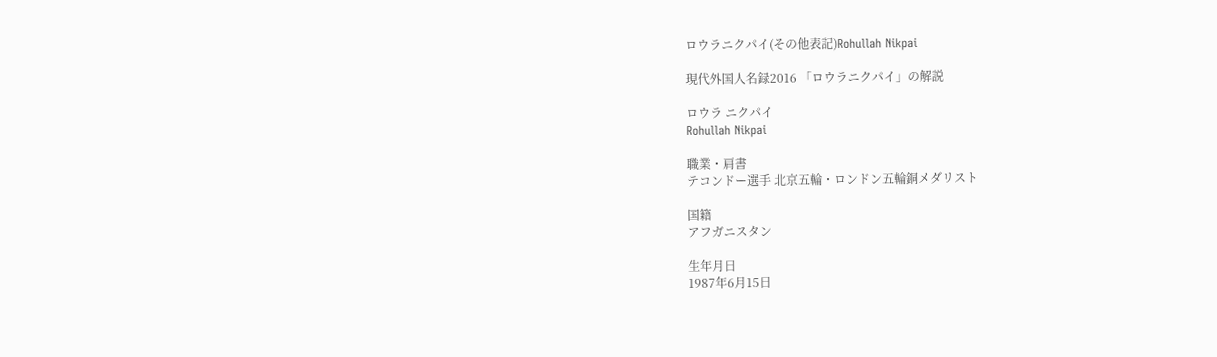ロウラニクパイ(その他表記)Rohullah Nikpai

現代外国人名録2016 「ロウラニクパイ」の解説

ロウラ ニクパイ
Rohullah Nikpai

職業・肩書
テコンドー選手 北京五輪・ロンドン五輪銅メダリスト

国籍
アフガニスタン

生年月日
1987年6月15日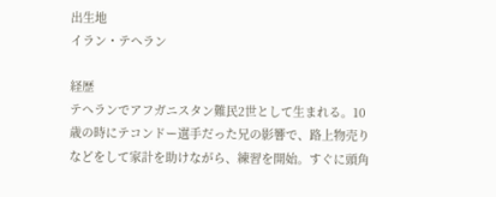出生地
イラン・テヘラン

経歴
テヘランでアフガニスタン難民2世として生まれる。10歳の時にテコンドー選手だった兄の影響で、路上物売りなどをして家計を助けながら、練習を開始。すぐに頭角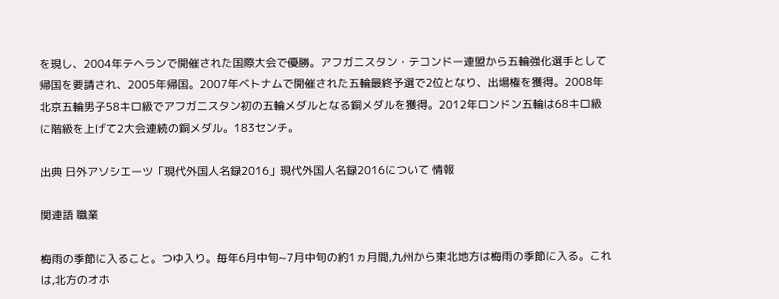を現し、2004年テヘランで開催された国際大会で優勝。アフガニスタン・テコンドー連盟から五輪強化選手として帰国を要請され、2005年帰国。2007年ベトナムで開催された五輪最終予選で2位となり、出場権を獲得。2008年北京五輪男子58キロ級でアフガニスタン初の五輪メダルとなる銅メダルを獲得。2012年ロンドン五輪は68キロ級に階級を上げて2大会連続の銅メダル。183センチ。

出典 日外アソシエーツ「現代外国人名録2016」現代外国人名録2016について 情報

関連語 職業

梅雨の季節に入ること。つゆ入り。毎年6月中旬~7月中旬の約1ヵ月間,九州から東北地方は梅雨の季節に入る。これは,北方のオホ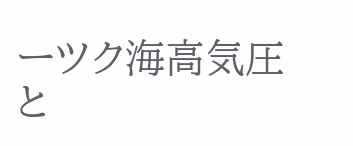ーツク海高気圧と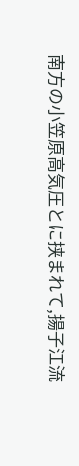南方の小笠原高気圧とに挟まれて,揚子江流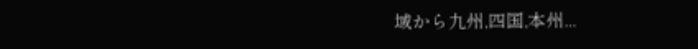域から九州,四国,本州...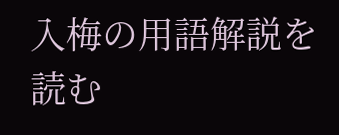入梅の用語解説を読む